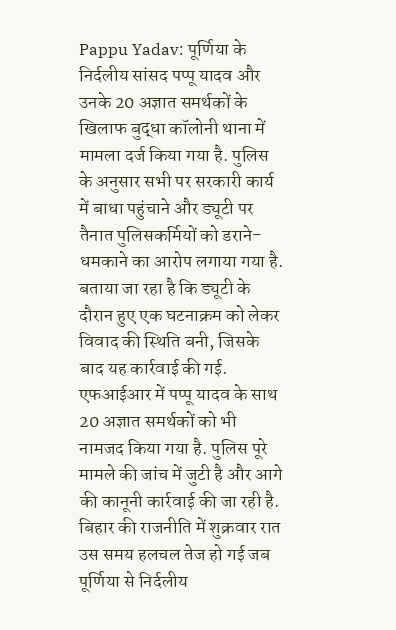Pappu Yadav: पूर्णिया के निर्दलीय सांसद पप्पू यादव और उनके 20 अज्ञात समर्थकों के खिलाफ बुद्धा कॉलोनी थाना में मामला दर्ज किया गया है. पुलिस के अनुसार सभी पर सरकारी कार्य में बाधा पहुंचाने और ड्यूटी पर तैनात पुलिसकर्मियों को डराने-धमकाने का आरोप लगाया गया है. बताया जा रहा है कि ड्यूटी के दौरान हुए एक घटनाक्रम को लेकर विवाद की स्थिति बनी, जिसके बाद यह कार्रवाई की गई. एफआईआर में पप्पू यादव के साथ 20 अज्ञात समर्थकों को भी नामजद किया गया है. पुलिस पूरे मामले की जांच में जुटी है और आगे की कानूनी कार्रवाई की जा रही है.
बिहार की राजनीति में शुक्रवार रात उस समय हलचल तेज हो गई जब पूर्णिया से निर्दलीय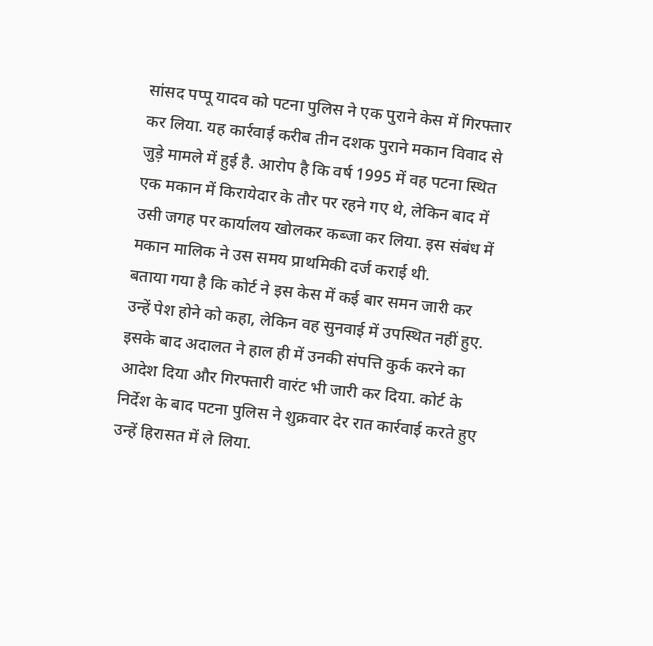सांसद पप्पू यादव को पटना पुलिस ने एक पुराने केस में गिरफ्तार कर लिया. यह कार्रवाई करीब तीन दशक पुराने मकान विवाद से जुड़े मामले में हुई है. आरोप है कि वर्ष 1995 में वह पटना स्थित एक मकान में किरायेदार के तौर पर रहने गए थे, लेकिन बाद में उसी जगह पर कार्यालय खोलकर कब्जा कर लिया. इस संबंध में मकान मालिक ने उस समय प्राथमिकी दर्ज कराई थी.
बताया गया है कि कोर्ट ने इस केस में कई बार समन जारी कर उन्हें पेश होने को कहा, लेकिन वह सुनवाई में उपस्थित नहीं हुए. इसके बाद अदालत ने हाल ही में उनकी संपत्ति कुर्क करने का आदेश दिया और गिरफ्तारी वारंट भी जारी कर दिया. कोर्ट के निर्देश के बाद पटना पुलिस ने शुक्रवार देर रात कार्रवाई करते हुए उन्हें हिरासत में ले लिया.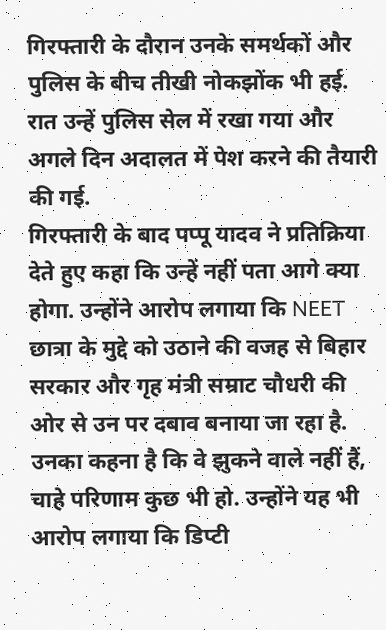गिरफ्तारी के दौरान उनके समर्थकों और पुलिस के बीच तीखी नोकझोंक भी हई. रात उन्हें पुलिस सेल में रखा गया और अगले दिन अदालत में पेश करने की तैयारी की गई.
गिरफ्तारी के बाद पप्पू यादव ने प्रतिक्रिया देते हुए कहा कि उन्हें नहीं पता आगे क्या होगा. उन्होंने आरोप लगाया कि NEET छात्रा के मुद्दे को उठाने की वजह से बिहार सरकार और गृह मंत्री सम्राट चौधरी की ओर से उन पर दबाव बनाया जा रहा है. उनका कहना है कि वे झुकने वाले नहीं हैं, चाहे परिणाम कुछ भी हो. उन्होंने यह भी आरोप लगाया कि डिप्टी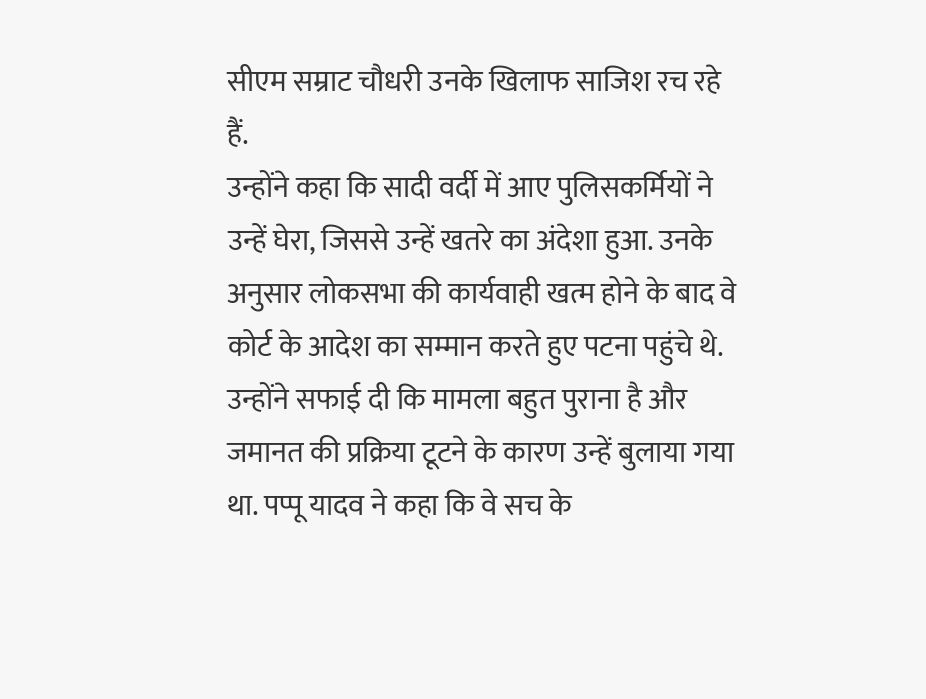सीएम सम्राट चौधरी उनके खिलाफ साजिश रच रहे हैं.
उन्होंने कहा कि सादी वर्दी में आए पुलिसकर्मियों ने उन्हें घेरा, जिससे उन्हें खतरे का अंदेशा हुआ. उनके अनुसार लोकसभा की कार्यवाही खत्म होने के बाद वे कोर्ट के आदेश का सम्मान करते हुए पटना पहुंचे थे. उन्होंने सफाई दी कि मामला बहुत पुराना है और जमानत की प्रक्रिया टूटने के कारण उन्हें बुलाया गया था. पप्पू यादव ने कहा कि वे सच के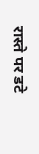रास्ते पर डटे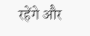रहेंगे और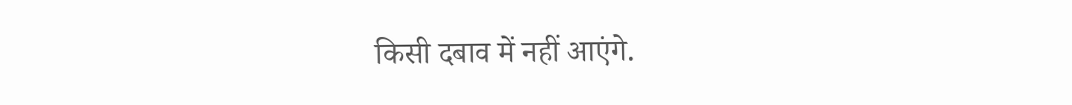किसी दबाव में नहीं आएंगे.